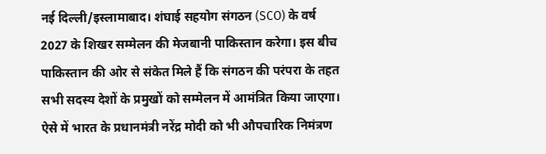नई दिल्ली/इस्लामाबाद। शंघाई सहयोग संगठन (SCO) के वर्ष 2027 के शिखर सम्मेलन की मेजबानी पाकिस्तान करेगा। इस बीच पाकिस्तान की ओर से संकेत मिले हैं कि संगठन की परंपरा के तहत सभी सदस्य देशों के प्रमुखों को सम्मेलन में आमंत्रित किया जाएगा। ऐसे में भारत के प्रधानमंत्री नरेंद्र मोदी को भी औपचारिक निमंत्रण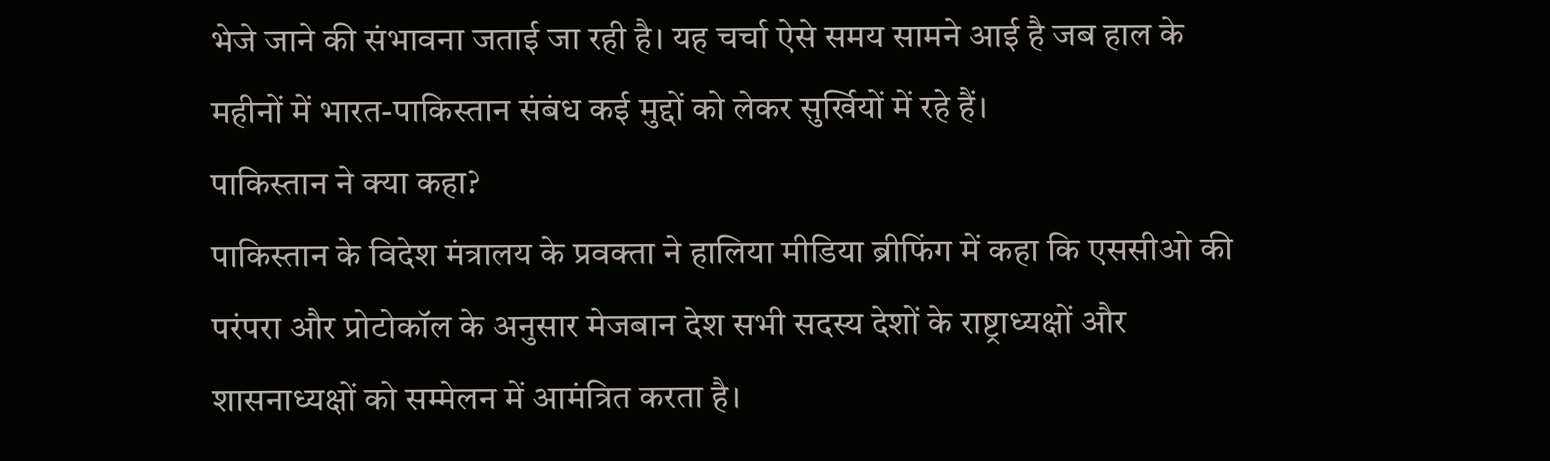भेजे जाने की संभावना जताई जा रही है। यह चर्चा ऐसे समय सामने आई है जब हाल के महीनों में भारत-पाकिस्तान संबंध कई मुद्दों को लेकर सुर्खियों में रहे हैं।
पाकिस्तान ने क्या कहा?
पाकिस्तान के विदेश मंत्रालय के प्रवक्ता ने हालिया मीडिया ब्रीफिंग में कहा कि एससीओ की परंपरा और प्रोटोकॉल के अनुसार मेजबान देश सभी सदस्य देशों के राष्ट्राध्यक्षों और शासनाध्यक्षों को सम्मेलन में आमंत्रित करता है।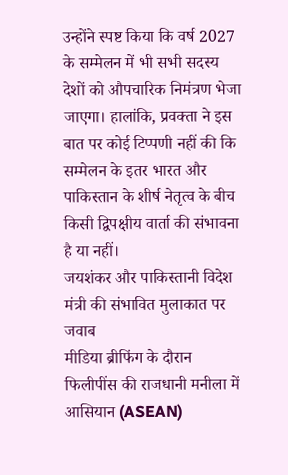उन्होंने स्पष्ट किया कि वर्ष 2027 के सम्मेलन में भी सभी सदस्य देशों को औपचारिक निमंत्रण भेजा जाएगा। हालांकि, प्रवक्ता ने इस बात पर कोई टिप्पणी नहीं की कि सम्मेलन के इतर भारत और पाकिस्तान के शीर्ष नेतृत्व के बीच किसी द्विपक्षीय वार्ता की संभावना है या नहीं।
जयशंकर और पाकिस्तानी विदेश मंत्री की संभावित मुलाकात पर जवाब
मीडिया ब्रीफिंग के दौरान फिलीपींस की राजधानी मनीला में आसियान (ASEAN)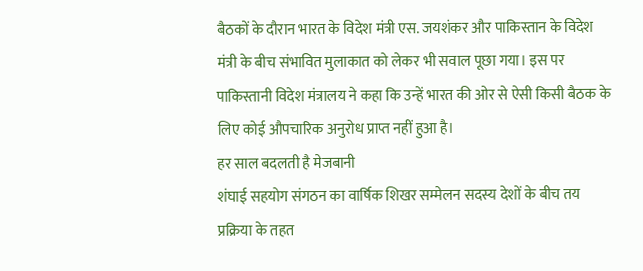बैठकों के दौरान भारत के विदेश मंत्री एस. जयशंकर और पाकिस्तान के विदेश मंत्री के बीच संभावित मुलाकात को लेकर भी सवाल पूछा गया। इस पर पाकिस्तानी विदेश मंत्रालय ने कहा कि उन्हें भारत की ओर से ऐसी किसी बैठक के लिए कोई औपचारिक अनुरोध प्राप्त नहीं हुआ है।
हर साल बदलती है मेजबानी
शंघाई सहयोग संगठन का वार्षिक शिखर सम्मेलन सदस्य देशों के बीच तय प्रक्रिया के तहत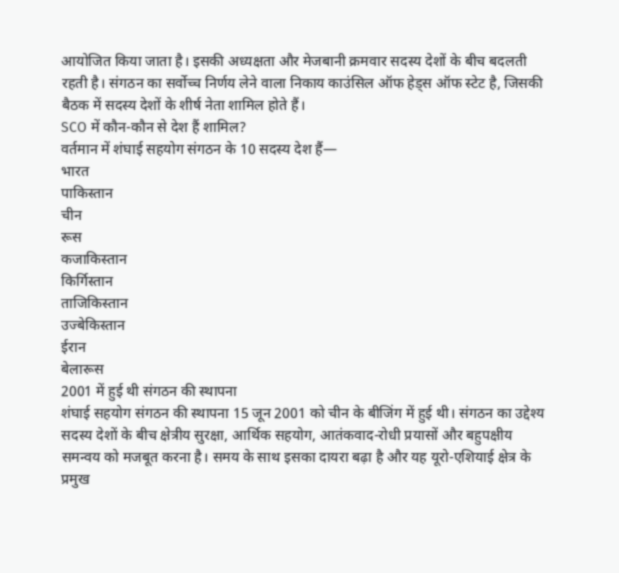आयोजित किया जाता है। इसकी अध्यक्षता और मेजबानी क्रमवार सदस्य देशों के बीच बदलती रहती है। संगठन का सर्वोच्च निर्णय लेने वाला निकाय काउंसिल ऑफ हेड्स ऑफ स्टेट है, जिसकी बैठक में सदस्य देशों के शीर्ष नेता शामिल होते हैं।
SCO में कौन-कौन से देश हैं शामिल?
वर्तमान में शंघाई सहयोग संगठन के 10 सदस्य देश हैं—
भारत
पाकिस्तान
चीन
रूस
कजाकिस्तान
किर्गिस्तान
ताजिकिस्तान
उज्बेकिस्तान
ईरान
बेलारूस
2001 में हुई थी संगठन की स्थापना
शंघाई सहयोग संगठन की स्थापना 15 जून 2001 को चीन के बीजिंग में हुई थी। संगठन का उद्देश्य सदस्य देशों के बीच क्षेत्रीय सुरक्षा, आर्थिक सहयोग, आतंकवाद-रोधी प्रयासों और बहुपक्षीय समन्वय को मजबूत करना है। समय के साथ इसका दायरा बढ़ा है और यह यूरो-एशियाई क्षेत्र के प्रमुख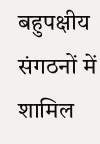बहुपक्षीय संगठनों में शामिल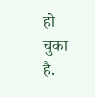हो चुका है.